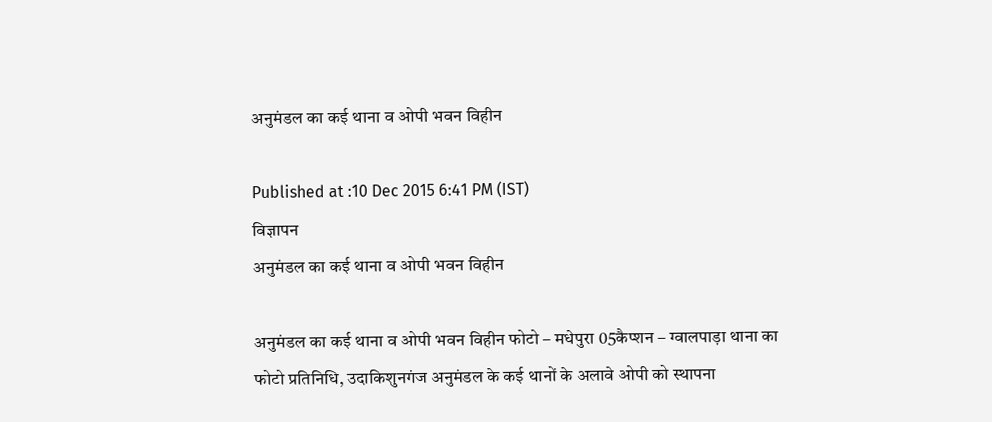अनुमंडल का कई थाना व ओपी भवन विहीन

Published at :10 Dec 2015 6:41 PM (IST)
विज्ञापन
अनुमंडल का कई थाना व ओपी भवन विहीन

अनुमंडल का कई थाना व ओपी भवन विहीन फोटो – मधेपुरा 05कैप्शन – ग्वालपाड़ा थाना का फोटो प्रतिनिधि, उदाकिशुनगंज अनुमंडल के कई थानों के अलावे ओपी को स्थापना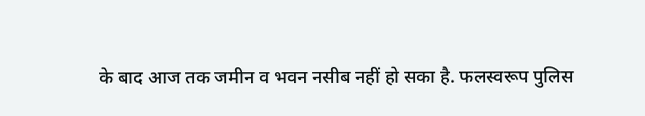के बाद आज तक जमीन व भवन नसीब नहीं हो सका है. फलस्वरूप पुलिस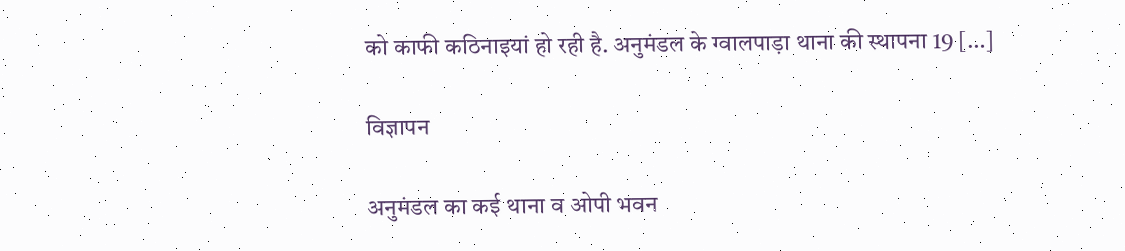को काफी कठिनाइयां हो रही है. अनुमंडल के ग्वालपाड़ा थाना की स्थापना 19 […]

विज्ञापन

अनुमंडल का कई थाना व ओपी भवन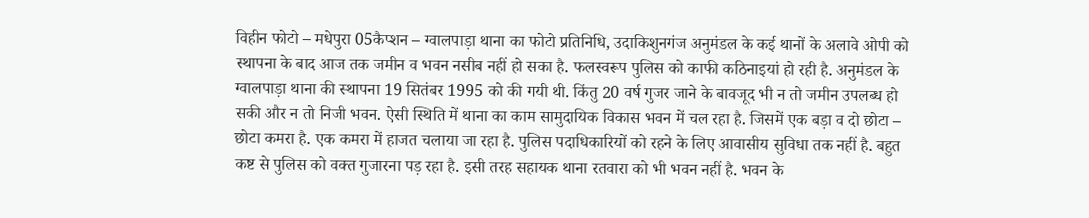विहीन फोटो – मधेपुरा 05कैप्शन – ग्वालपाड़ा थाना का फोटो प्रतिनिधि, उदाकिशुनगंज अनुमंडल के कई थानों के अलावे ओपी को स्थापना के बाद आज तक जमीन व भवन नसीब नहीं हो सका है. फलस्वरूप पुलिस को काफी कठिनाइयां हो रही है. अनुमंडल के ग्वालपाड़ा थाना की स्थापना 19 सितंबर 1995 को की गयी थी. किंतु 20 वर्ष गुजर जाने के बावजूद भी न तो जमीन उपलब्ध हो सकी और न तो निजी भवन. ऐसी स्थिति में थाना का काम सामुदायिक विकास भवन में चल रहा है. जिसमें एक बड़ा व दो छोटा – छोटा कमरा है. एक कमरा में हाजत चलाया जा रहा है. पुलिस पदाधिकारियों को रहने के लिए आवासीय सुविधा तक नहीं है. बहुत कष्ट से पुलिस को वक्त गुजारना पड़ रहा है. इसी तरह सहायक थाना रतवारा को भी भवन नहीं है. भवन के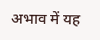अभाव में यह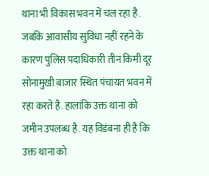थाना भी विकास भवन में चल रहा है. जबकि आवासीय सुविधा नहीं रहने के कारण पुलिस पदाधिकारी तीन किमी दूर सोनामुखी बाजार स्थित पंचायत भवन में रहा करते है. हालांकि उक्त थाना को जमीन उपलब्ध है. यह विडंबना ही है कि उक्त थाना को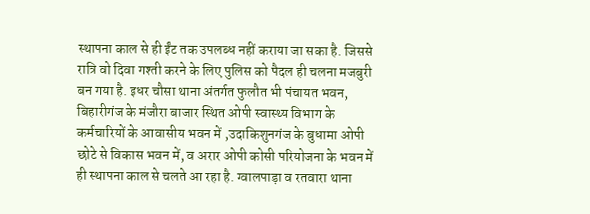स्थापना काल से ही ईंट तक उपलब्ध नहीं कराया जा सका है. जिससे रात्रि वो दिवा गश्ती करने के लिए पुलिस को पैदल ही चलना मजबुरी बन गया है. इधर चौसा थाना अंतर्गत फुलौत भी पंचायत भवन, बिहारीगंज के मंजौरा बाजार स्थित ओपी स्वास्थ्य विभाग के कर्मचारियों के आवासीय भवन में ,उदाकिशुनगंज के बुधामा ओपी छोटे से विकास भवन में, व अरार ओपी कोसी परियोजना के भवन में ही स्थापना काल से चलते आ रहा है. ग्वालपाड़ा व रतवारा थाना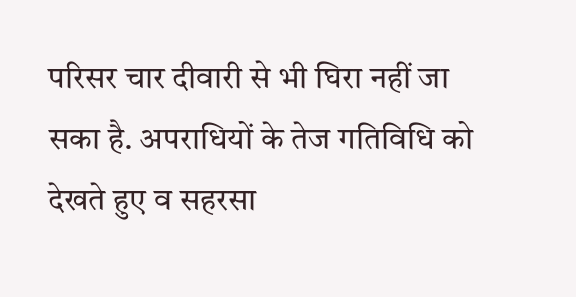परिसर चार दीवारी से भी घिरा नहीं जा सका है. अपराधियों के तेज गतिविधि को देखते हुए व सहरसा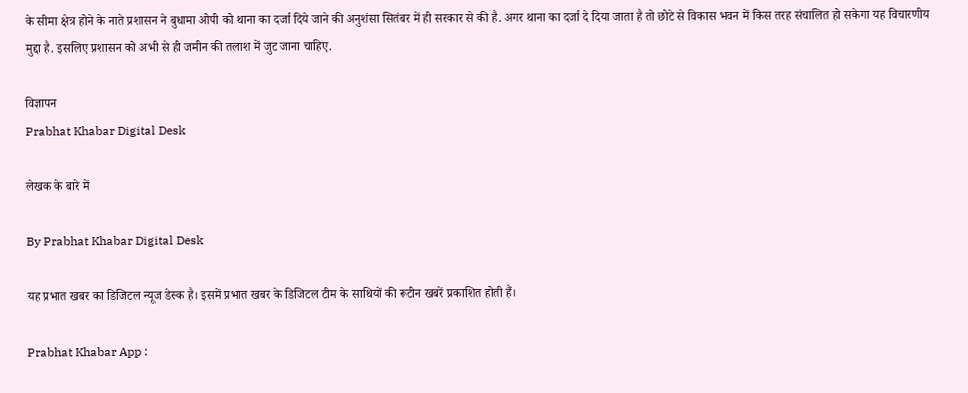के सीमा क्षेत्र होने के नाते प्रशासन ने बुधामा ओपी को थाना का दर्जा दिये जाने की अनुशंसा सितंबर में ही सरकार से की है. अगर थाना का दर्जा दे दिया जाता है तो छोटे से विकास भवन में किस तरह संचालित हो सकेगा यह विचारणीय मुद्दा है. इसलिए प्रशासन को अभी से ही जमीन की तलाश में जुट जाना चाहिए.

विज्ञापन
Prabhat Khabar Digital Desk

लेखक के बारे में

By Prabhat Khabar Digital Desk

यह प्रभात खबर का डिजिटल न्यूज डेस्क है। इसमें प्रभात खबर के डिजिटल टीम के साथियों की रूटीन खबरें प्रकाशित होती हैं।

Prabhat Khabar App :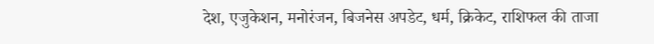देश, एजुकेशन, मनोरंजन, बिजनेस अपडेट, धर्म, क्रिकेट, राशिफल की ताजा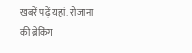खबरें पढ़ें यहां. रोजाना की ब्रेकिंग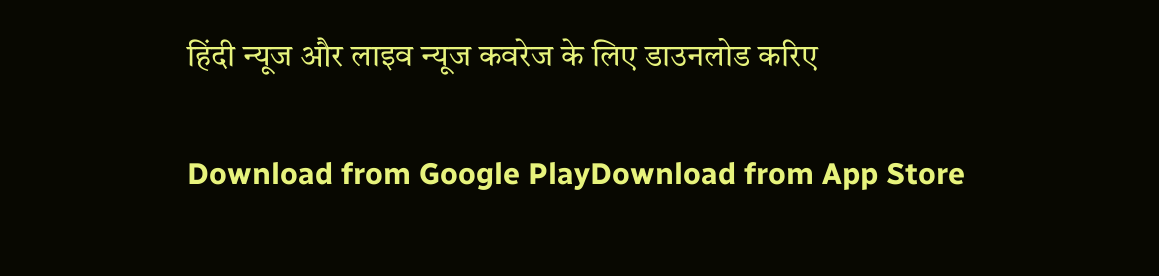हिंदी न्यूज और लाइव न्यूज कवरेज के लिए डाउनलोड करिए

Download from Google PlayDownload from App Store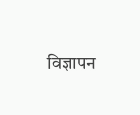विज्ञापन